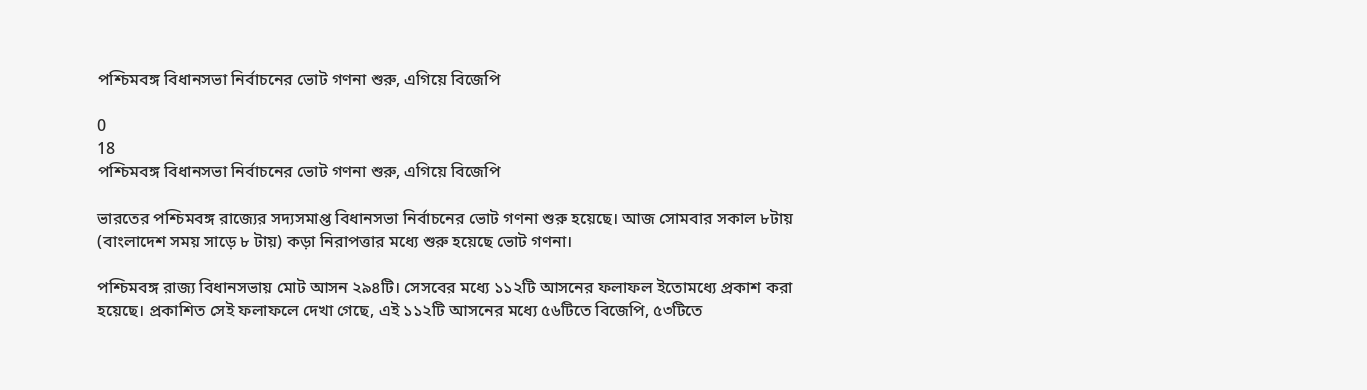পশ্চিমবঙ্গ বিধানসভা নির্বাচনের ভোট গণনা শুরু, এগিয়ে বিজেপি

0
18
পশ্চিমবঙ্গ বিধানসভা নির্বাচনের ভোট গণনা শুরু, এগিয়ে বিজেপি

ভারতের পশ্চিমবঙ্গ রাজ্যের সদ্যসমাপ্ত বিধানসভা নির্বাচনের ভোট গণনা শুরু হয়েছে। আজ সোমবার সকাল ৮টায় (বাংলাদেশ সময় সাড়ে ৮ টায়) কড়া নিরাপত্তার মধ্যে শুরু হয়েছে ভোট গণনা।

পশ্চিমবঙ্গ রাজ্য বিধানসভায় মোট আসন ২৯৪টি। সেসবের মধ্যে ১১২টি আসনের ফলাফল ইতোমধ্যে প্রকাশ করা হয়েছে। প্রকাশিত সেই ফলাফলে দেখা গেছে, এই ১১২টি আসনের মধ্যে ৫৬টিতে বিজেপি, ৫৩টিতে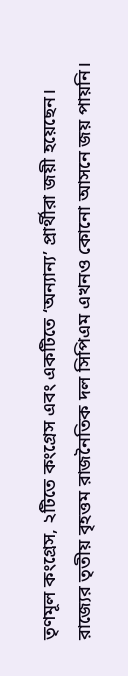তৃণমূল কংগ্রেস, ২টিতে কংগ্রেস এবং একটিতে ‘অন্যান্য’ প্রার্থীরা জয়ী হয়েছেন। রাজ্যের তৃতীয় বৃহত্তম রাজনৈতিক দল সিপিএম এখনও কোনো আসনে জয় পায়নি।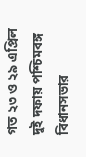গত ২৩ ও ২৯ এপ্রিল দুই দফায় পশ্চিমবঙ্গ বিধানসভার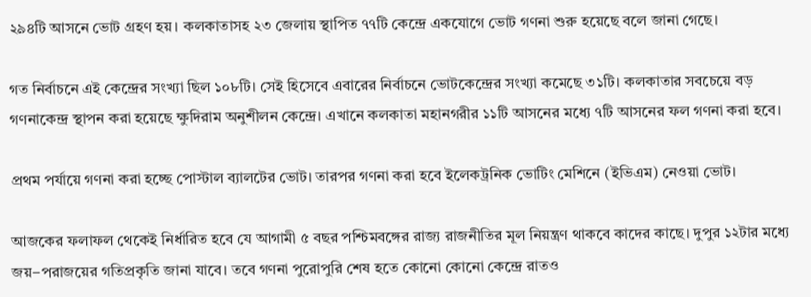২৯৪টি আসনে ভোট গ্রহণ হয়। কলকাতাসহ ২৩ জেলায় স্থাপিত ৭৭টি কেন্দ্রে একযোগে ভোট গণনা শুরু হয়েছে বলে জানা গেছে।

গত নির্বাচনে এই কেন্দ্রের সংখ্যা ছিল ১০৮টি। সেই হিসেবে এবারের নির্বাচনে ভোটকেন্দ্রের সংখ্যা কমেছে ৩১টি। কলকাতার সবচেয়ে বড় গণনাকেন্দ্র স্থাপন করা হয়েছে ক্ষুদিরাম অনুশীলন কেন্দ্রে। এখানে কলকাতা মহানগরীর ১১টি আসনের মধ্যে ৭টি আসনের ফল গণনা করা হবে।

প্রথম পর্যায়ে গণনা করা হচ্ছে পোস্টাল ব্যালটের ভোট। তারপর গণনা করা হবে ইলেকট্রনিক ভোটিং মেশিনে (ইভিএম) নেওয়া ভোট।

আজকের ফলাফল থেকেই নির্ধারিত হবে যে আগামী ৫ বছর পশ্চিমবঙ্গের রাজ্য রাজনীতির মূল নিয়ন্ত্রণ থাকবে কাদের কাছে। দুপুর ১২টার মধ্যে জয়–পরাজয়ের গতিপ্রকৃতি জানা যাবে। তবে গণনা পুরোপুরি শেষ হতে কোনো কোনো কেন্দ্রে রাতও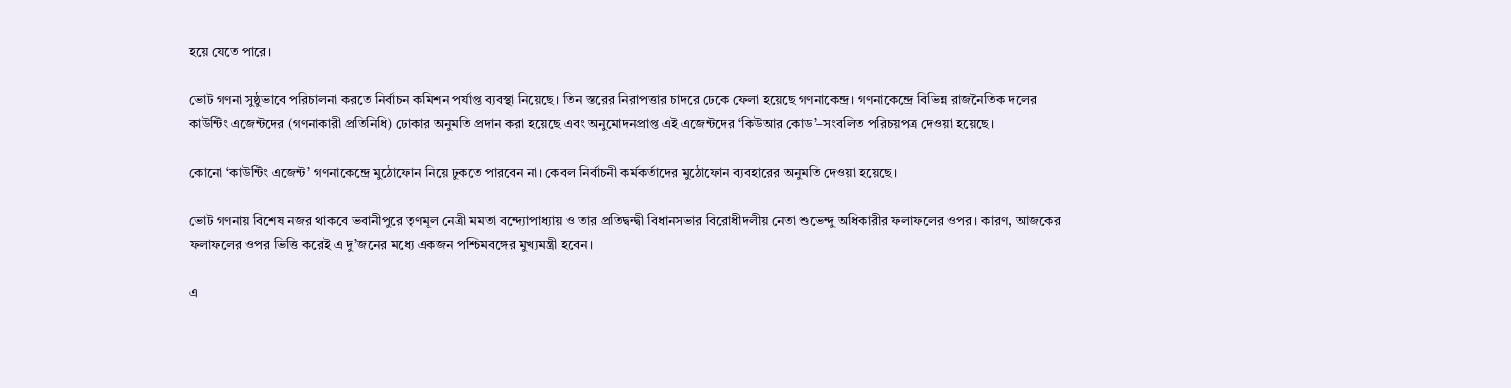হয়ে যেতে পারে।

ভোট গণনা সুষ্ঠুভাবে পরিচালনা করতে নির্বাচন কমিশন পর্যাপ্ত ব্যবস্থা নিয়েছে। তিন স্তরের নিরাপত্তার চাদরে ঢেকে ফেলা হয়েছে গণনাকেন্দ্র। গণনাকেন্দ্রে বিভিন্ন রাজনৈতিক দলের কাউন্টিং এজেন্টদের (গণনাকারী প্রতিনিধি) ঢোকার অনুমতি প্রদান করা হয়েছে এবং অনুমোদনপ্রাপ্ত এই এজেন্টদের ‘কিউআর কোড’–সংবলিত পরিচয়পত্র দেওয়া হয়েছে।

কোনো ‘কাউন্টিং এজেন্ট’ গণনাকেন্দ্রে মুঠোফোন নিয়ে ঢুকতে পারবেন না। কেবল নির্বাচনী কর্মকর্তাদের মুঠোফোন ব্যবহারের অনুমতি দেওয়া হয়েছে।

ভোট গণনায় বিশেষ নজর থাকবে ভবানীপুরে তৃণমূল নেত্রী মমতা বন্দ্যোপাধ্যায় ও তার প্রতিদ্বন্দ্বী বিধানসভার বিরোধীদলীয় নেতা শুভেন্দু অধিকারীর ফলাফলের ওপর। কারণ, আজকের ফলাফলের ওপর ভিত্তি করেই এ দু’জনের মধ্যে একজন পশ্চিমবঙ্গের মুখ্যমন্ত্রী হবেন।

এ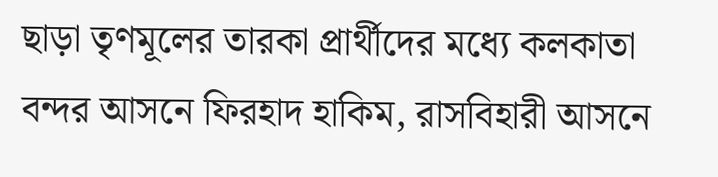ছাড়া তৃণমূলের তারকা প্রার্থীদের মধ্যে কলকাতা বন্দর আসনে ফিরহাদ হাকিম, রাসবিহারী আসনে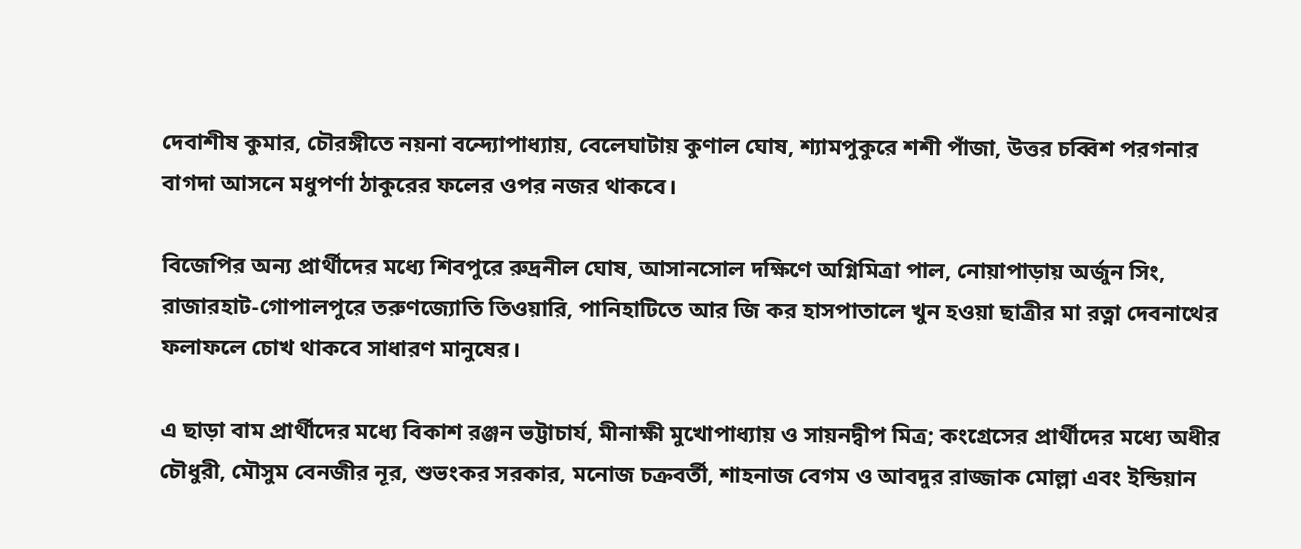দেবাশীষ কুমার, চৌরঙ্গীতে নয়না বন্দ্যোপাধ্যায়, বেলেঘাটায় কুণাল ঘোষ, শ্যামপুকুরে শশী পাঁজা, উত্তর চব্বিশ পরগনার বাগদা আসনে মধুপর্ণা ঠাকুরের ফলের ওপর নজর থাকবে।

বিজেপির অন্য প্রার্থীদের মধ্যে শিবপুরে রুদ্রনীল ঘোষ, আসানসোল দক্ষিণে অগ্নিমিত্রা পাল, নোয়াপাড়ায় অর্জুন সিং, রাজারহাট-গোপালপুরে তরুণজ্যোতি তিওয়ারি, পানিহাটিতে আর জি কর হাসপাতালে খুন হওয়া ছাত্রীর মা রত্না দেবনাথের ফলাফলে চোখ থাকবে সাধারণ মানুষের।

এ ছাড়া বাম প্রার্থীদের মধ্যে বিকাশ রঞ্জন ভট্টাচার্য, মীনাক্ষী মুখোপাধ্যায় ও সায়নদ্বীপ মিত্র; কংগ্রেসের প্রার্থীদের মধ্যে অধীর চৌধুরী, মৌসুম বেনজীর নূর, শুভংকর সরকার, মনোজ চক্রবর্তী, শাহনাজ বেগম ও আবদুর রাজ্জাক মোল্লা এবং ইন্ডিয়ান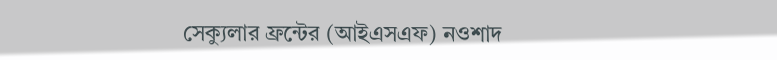সেক্যুলার ফ্রন্টের (আইএসএফ) নওশাদ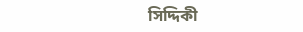সিদ্দিকী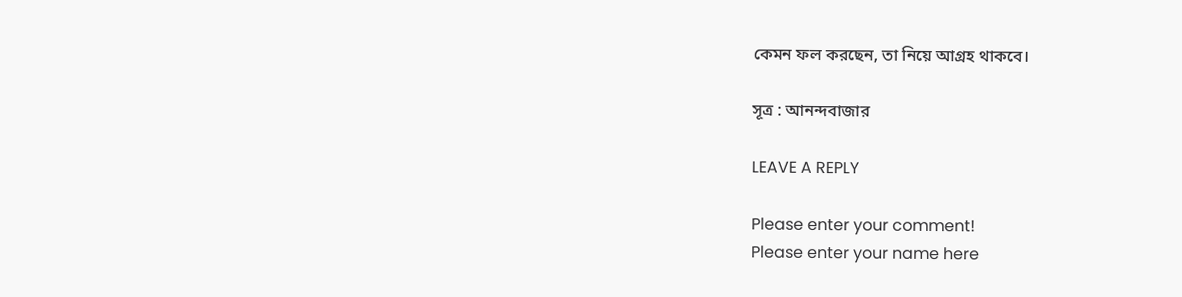কেমন ফল করছেন, তা নিয়ে আগ্রহ থাকবে।

সূত্র : আনন্দবাজার

LEAVE A REPLY

Please enter your comment!
Please enter your name here